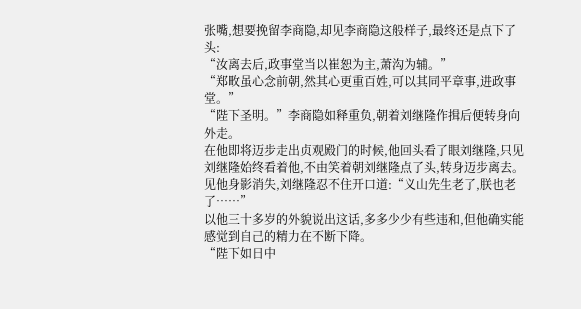张嘴,想要挽留李商隐,却见李商隐这般样子,最终还是点下了头:
“汝离去后,政事堂当以崔恕为主,萧沟为辅。”
“郑畋虽心念前朝,然其心更重百姓,可以其同平章事,进政事堂。”
“陛下圣明。”李商隐如释重负,朝着刘继隆作揖后便转身向外走。
在他即将迈步走出贞观殿门的时候,他回头看了眼刘继隆,只见刘继隆始终看着他,不由笑着朝刘继隆点了头,转身迈步离去。
见他身影消失,刘继隆忍不住开口道:“义山先生老了,朕也老了……”
以他三十多岁的外貌说出这话,多多少少有些违和,但他确实能感觉到自己的精力在不断下降。
“陛下如日中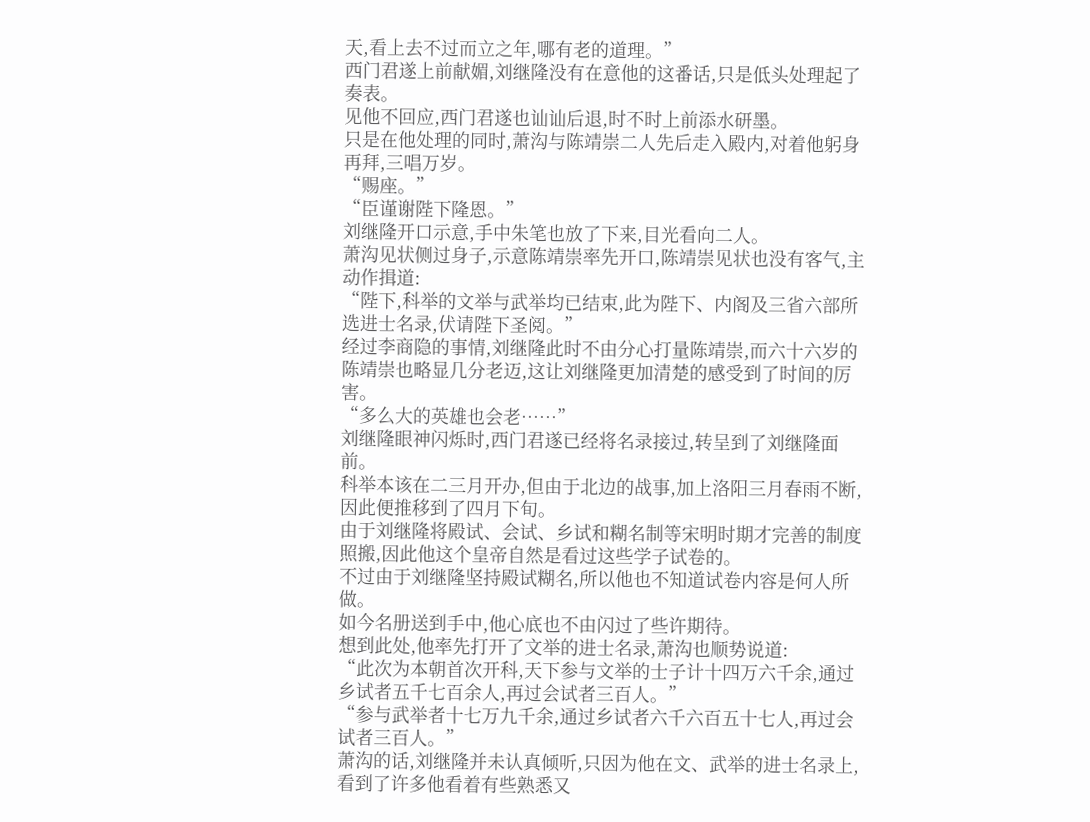天,看上去不过而立之年,哪有老的道理。”
西门君遂上前献媚,刘继隆没有在意他的这番话,只是低头处理起了奏表。
见他不回应,西门君遂也讪讪后退,时不时上前添水研墨。
只是在他处理的同时,萧沟与陈靖崇二人先后走入殿内,对着他躬身再拜,三唱万岁。
“赐座。”
“臣谨谢陛下隆恩。”
刘继隆开口示意,手中朱笔也放了下来,目光看向二人。
萧沟见状侧过身子,示意陈靖崇率先开口,陈靖崇见状也没有客气,主动作揖道:
“陛下,科举的文举与武举均已结束,此为陛下、内阁及三省六部所选进士名录,伏请陛下圣阅。”
经过李商隐的事情,刘继隆此时不由分心打量陈靖崇,而六十六岁的陈靖崇也略显几分老迈,这让刘继隆更加清楚的感受到了时间的厉害。
“多么大的英雄也会老……”
刘继隆眼神闪烁时,西门君遂已经将名录接过,转呈到了刘继隆面前。
科举本该在二三月开办,但由于北边的战事,加上洛阳三月春雨不断,因此便推移到了四月下旬。
由于刘继隆将殿试、会试、乡试和糊名制等宋明时期才完善的制度照搬,因此他这个皇帝自然是看过这些学子试卷的。
不过由于刘继隆坚持殿试糊名,所以他也不知道试卷内容是何人所做。
如今名册送到手中,他心底也不由闪过了些许期待。
想到此处,他率先打开了文举的进士名录,萧沟也顺势说道:
“此次为本朝首次开科,天下参与文举的士子计十四万六千余,通过乡试者五千七百余人,再过会试者三百人。”
“参与武举者十七万九千余,通过乡试者六千六百五十七人,再过会试者三百人。”
萧沟的话,刘继隆并未认真倾听,只因为他在文、武举的进士名录上,看到了许多他看着有些熟悉又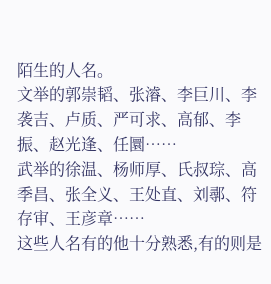陌生的人名。
文举的郭崇韬、张濬、李巨川、李袭吉、卢质、严可求、高郁、李振、赵光逢、任圜……
武举的徐温、杨师厚、氏叔琮、高季昌、张全义、王处直、刘鄩、符存审、王彦章……
这些人名有的他十分熟悉,有的则是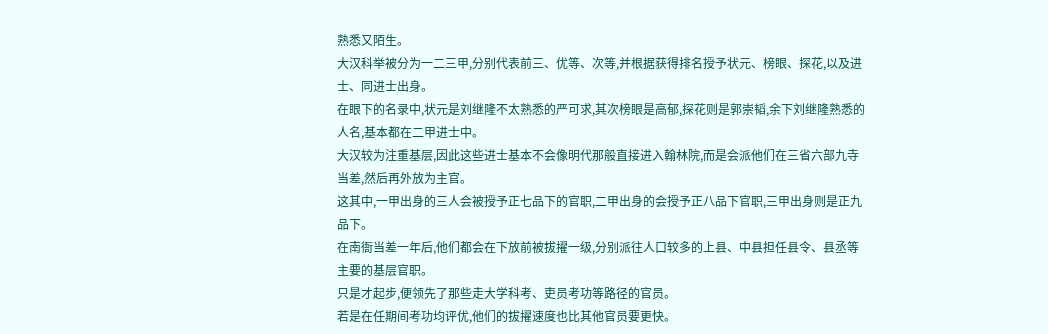熟悉又陌生。
大汉科举被分为一二三甲,分别代表前三、优等、次等,并根据获得排名授予状元、榜眼、探花,以及进士、同进士出身。
在眼下的名录中,状元是刘继隆不太熟悉的严可求,其次榜眼是高郁,探花则是郭崇韬,余下刘继隆熟悉的人名,基本都在二甲进士中。
大汉较为注重基层,因此这些进士基本不会像明代那般直接进入翰林院,而是会派他们在三省六部九寺当差,然后再外放为主官。
这其中,一甲出身的三人会被授予正七品下的官职,二甲出身的会授予正八品下官职,三甲出身则是正九品下。
在南衙当差一年后,他们都会在下放前被拔擢一级,分别派往人口较多的上县、中县担任县令、县丞等主要的基层官职。
只是才起步,便领先了那些走大学科考、吏员考功等路径的官员。
若是在任期间考功均评优,他们的拔擢速度也比其他官员要更快。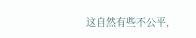这自然有些不公平,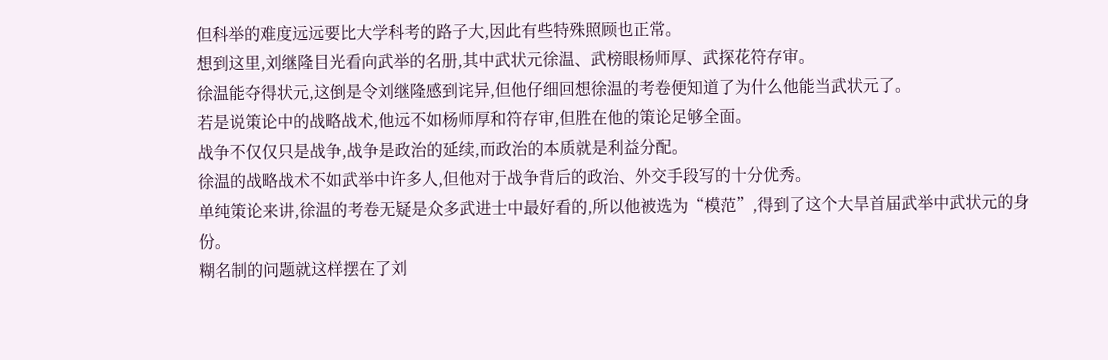但科举的难度远远要比大学科考的路子大,因此有些特殊照顾也正常。
想到这里,刘继隆目光看向武举的名册,其中武状元徐温、武榜眼杨师厚、武探花符存审。
徐温能夺得状元,这倒是令刘继隆感到诧异,但他仔细回想徐温的考卷便知道了为什么他能当武状元了。
若是说策论中的战略战术,他远不如杨师厚和符存审,但胜在他的策论足够全面。
战争不仅仅只是战争,战争是政治的延续,而政治的本质就是利益分配。
徐温的战略战术不如武举中许多人,但他对于战争背后的政治、外交手段写的十分优秀。
单纯策论来讲,徐温的考卷无疑是众多武进士中最好看的,所以他被选为“模范”,得到了这个大旱首届武举中武状元的身份。
糊名制的问题就这样摆在了刘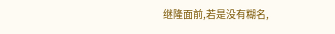继隆面前,若是没有糊名,